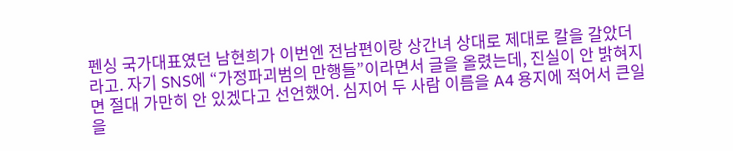펜싱 국가대표였던 남현희가 이번엔 전남편이랑 상간녀 상대로 제대로 칼을 갈았더라고. 자기 SNS에 “가정파괴범의 만행들”이라면서 글을 올렸는데, 진실이 안 밝혀지면 절대 가만히 안 있겠다고 선언했어. 심지어 두 사람 이름을 A4 용지에 적어서 큰일을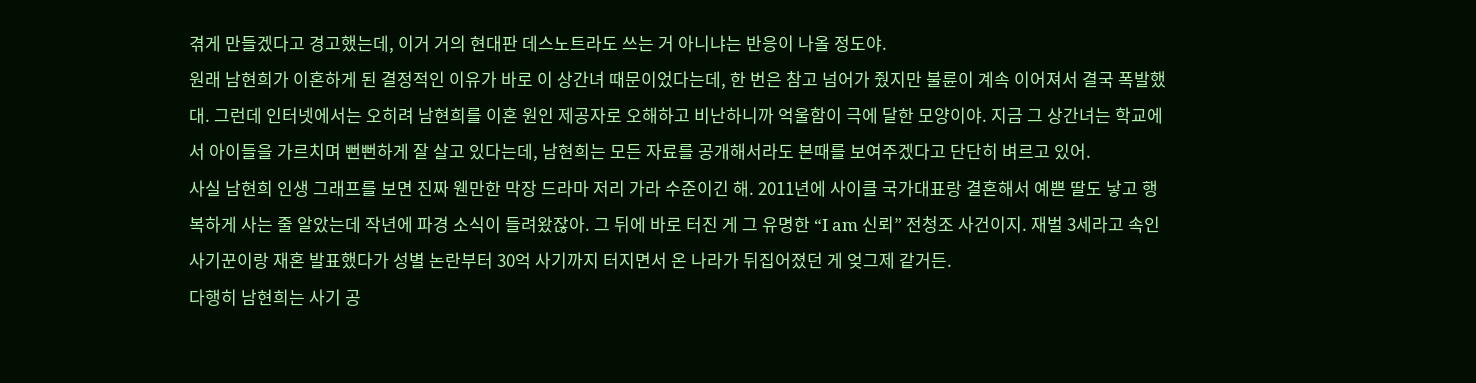겪게 만들겠다고 경고했는데, 이거 거의 현대판 데스노트라도 쓰는 거 아니냐는 반응이 나올 정도야.
원래 남현희가 이혼하게 된 결정적인 이유가 바로 이 상간녀 때문이었다는데, 한 번은 참고 넘어가 줬지만 불륜이 계속 이어져서 결국 폭발했대. 그런데 인터넷에서는 오히려 남현희를 이혼 원인 제공자로 오해하고 비난하니까 억울함이 극에 달한 모양이야. 지금 그 상간녀는 학교에서 아이들을 가르치며 뻔뻔하게 잘 살고 있다는데, 남현희는 모든 자료를 공개해서라도 본때를 보여주겠다고 단단히 벼르고 있어.
사실 남현희 인생 그래프를 보면 진짜 웬만한 막장 드라마 저리 가라 수준이긴 해. 2011년에 사이클 국가대표랑 결혼해서 예쁜 딸도 낳고 행복하게 사는 줄 알았는데 작년에 파경 소식이 들려왔잖아. 그 뒤에 바로 터진 게 그 유명한 “I am 신뢰” 전청조 사건이지. 재벌 3세라고 속인 사기꾼이랑 재혼 발표했다가 성별 논란부터 30억 사기까지 터지면서 온 나라가 뒤집어졌던 게 엊그제 같거든.
다행히 남현희는 사기 공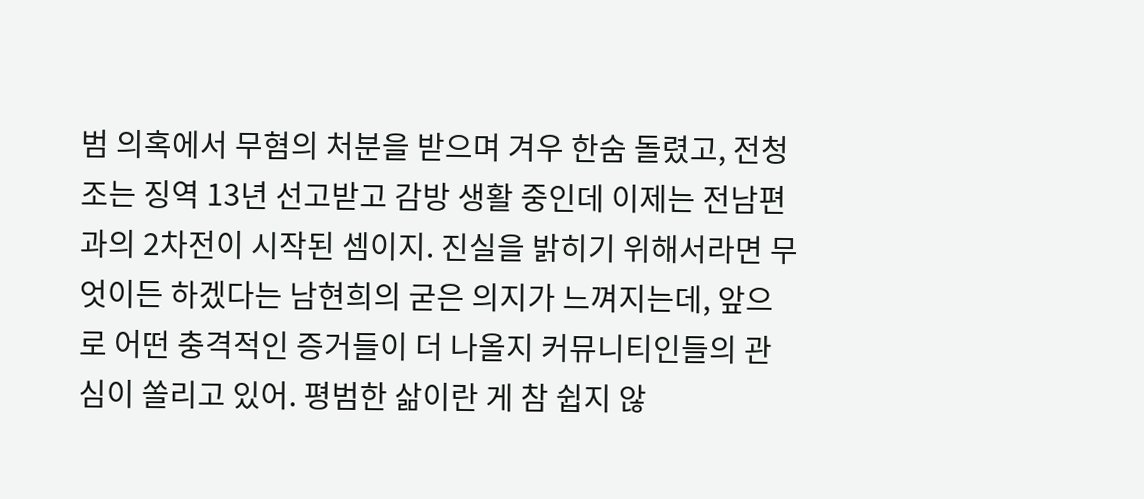범 의혹에서 무혐의 처분을 받으며 겨우 한숨 돌렸고, 전청조는 징역 13년 선고받고 감방 생활 중인데 이제는 전남편과의 2차전이 시작된 셈이지. 진실을 밝히기 위해서라면 무엇이든 하겠다는 남현희의 굳은 의지가 느껴지는데, 앞으로 어떤 충격적인 증거들이 더 나올지 커뮤니티인들의 관심이 쏠리고 있어. 평범한 삶이란 게 참 쉽지 않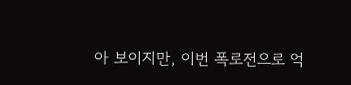아 보이지만, 이번 폭로전으로 억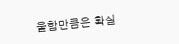울함만큼은 확실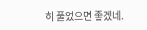히 풀었으면 좋겠네.